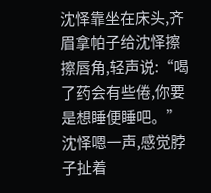沈怿靠坐在床头,齐眉拿帕子给沈怿擦擦唇角,轻声说:“喝了药会有些倦,你要是想睡便睡吧。”
沈怿嗯一声,感觉脖子扯着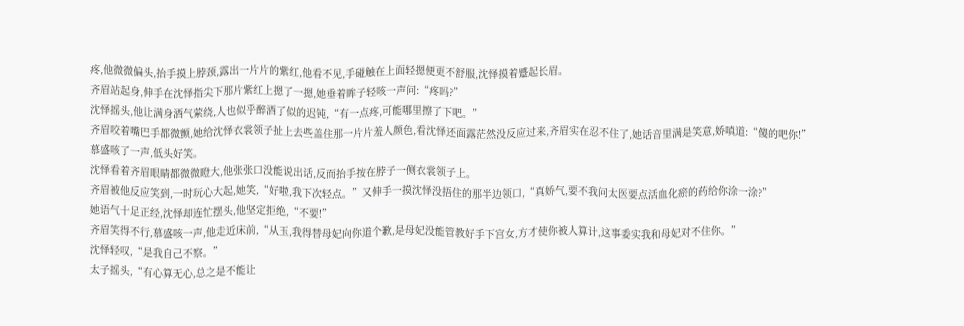疼,他微微偏头,抬手摸上脖颈,露出一片片的紫红,他看不见,手碰触在上面轻摁便更不舒服,沈怿摸着蹙起长眉。
齐眉站起身,伸手在沈怿指尖下那片紫红上摁了一摁,她垂着眸子轻咳一声问:“疼吗?”
沈怿摇头,他让满身酒气萦绕,人也似乎醉酒了似的迟钝,“有一点疼,可能哪里擦了下吧。”
齐眉咬着嘴巴手都微颤,她给沈怿衣裳领子扯上去些盖住那一片片羞人颜色,看沈怿还面露茫然没反应过来,齐眉实在忍不住了,她话音里满是笑意,娇嗔道:“傻的吧你!”
慕盛咳了一声,低头好笑。
沈怿看着齐眉眼睛都微微瞪大,他张张口没能说出话,反而抬手按在脖子一侧衣裳领子上。
齐眉被他反应笑到,一时玩心大起,她笑,“好啦,我下次轻点。”又伸手一摸沈怿没捂住的那半边领口,“真娇气,要不我问太医要点活血化瘀的药给你涂一涂?”
她语气十足正经,沈怿却连忙摆头,他坚定拒绝,“不要!”
齐眉笑得不行,慕盛咳一声,他走近床前,“从玉,我得替母妃向你道个歉,是母妃没能管教好手下宫女,方才使你被人算计,这事委实我和母妃对不住你。”
沈怿轻叹,“是我自己不察。”
太子摇头,“有心算无心,总之是不能让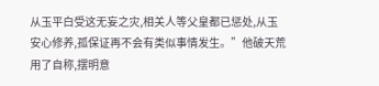从玉平白受这无妄之灾,相关人等父皇都已惩处,从玉安心修养,孤保证再不会有类似事情发生。”他破天荒用了自称,摆明意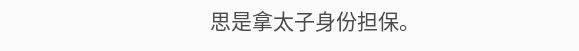思是拿太子身份担保。